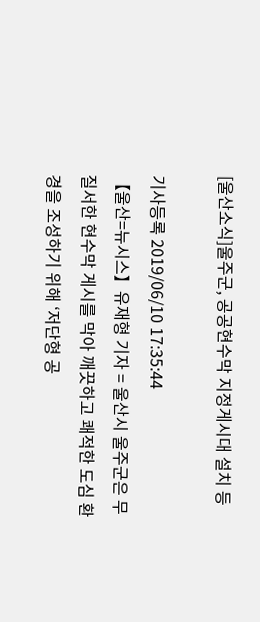[울산소식]울주군, 공공현수막 지정게시대 설치 등

기사등록 2019/06/10 17:35:44
【울산=뉴시스】유재형 기자 = 울산시 울주군은 무질서한 현수막 게시를 막아 깨끗하고 쾌적한 도심 환경을 조성하기 위해 ‘저단형 공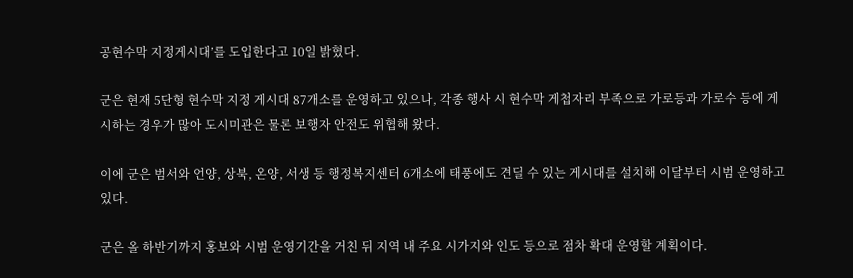공현수막 지정게시대’를 도입한다고 10일 밝혔다.

군은 현재 5단형 현수막 지정 게시대 87개소를 운영하고 있으나, 각종 행사 시 현수막 게첩자리 부족으로 가로등과 가로수 등에 게시하는 경우가 많아 도시미관은 물론 보행자 안전도 위협해 왔다.

이에 군은 범서와 언양, 상북, 온양, 서생 등 행정복지센터 6개소에 태풍에도 견딜 수 있는 게시대를 설치해 이달부터 시범 운영하고 있다.

군은 올 하반기까지 홍보와 시범 운영기간을 거친 뒤 지역 내 주요 시가지와 인도 등으로 점차 확대 운영할 계획이다.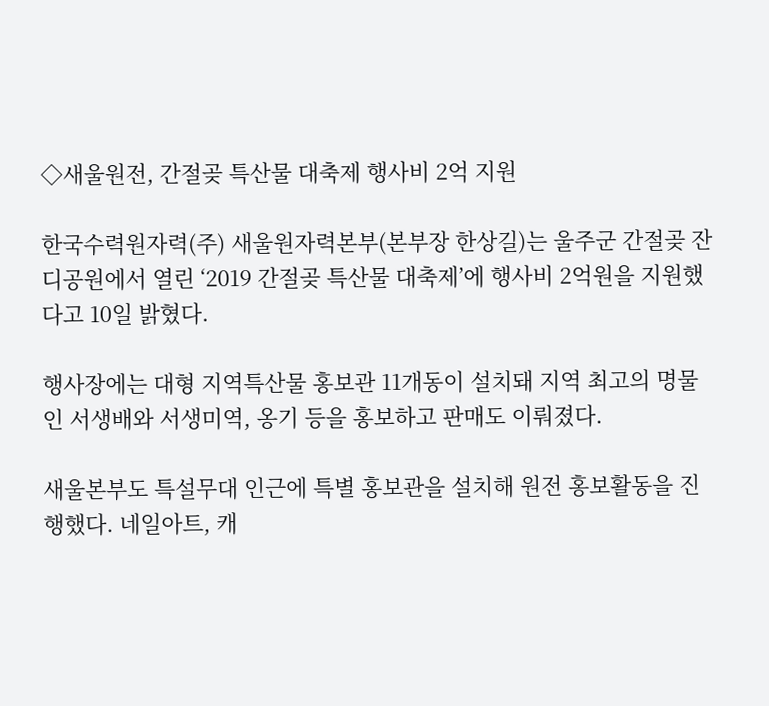◇새울원전, 간절곶 특산물 대축제 행사비 2억 지원

한국수력원자력(주) 새울원자력본부(본부장 한상길)는 울주군 간절곶 잔디공원에서 열린 ‘2019 간절곶 특산물 대축제’에 행사비 2억원을 지원했다고 10일 밝혔다.

행사장에는 대형 지역특산물 홍보관 11개동이 설치돼 지역 최고의 명물인 서생배와 서생미역, 옹기 등을 홍보하고 판매도 이뤄졌다.

새울본부도 특설무대 인근에 특별 홍보관을 설치해 원전 홍보활동을 진행했다. 네일아트, 캐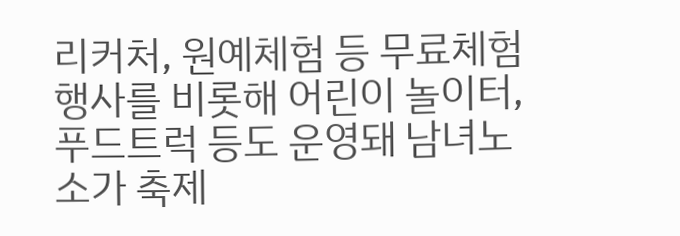리커처, 원예체험 등 무료체험 행사를 비롯해 어린이 놀이터, 푸드트럭 등도 운영돼 남녀노소가 축제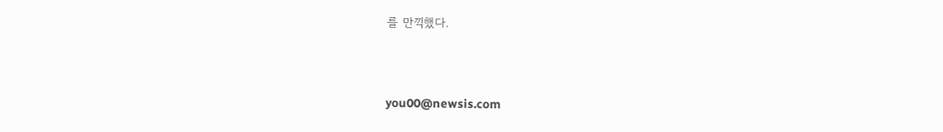를 만끽했다.


you00@newsis.com